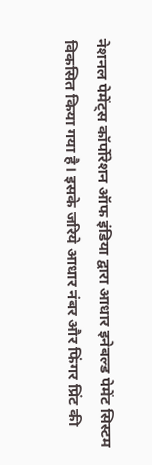नेशनल पेमेंट्स कॉर्पोरेशन ऑफ इंडिया द्वारा आधार इनेबल्ड पेमेंट सिस्टम विकसित किया गया है। इसके जरिये आधार नंबर और फिंगर प्रिंट की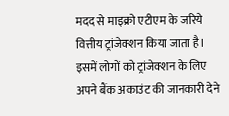मदद से माइक्रो एटीएम के जरिये वित्तीय ट्रांजेक्शन किया जाता है। इसमें लोगों को ट्रांजेक्शन के लिए अपने बैंक अकाउंट की जानकारी देने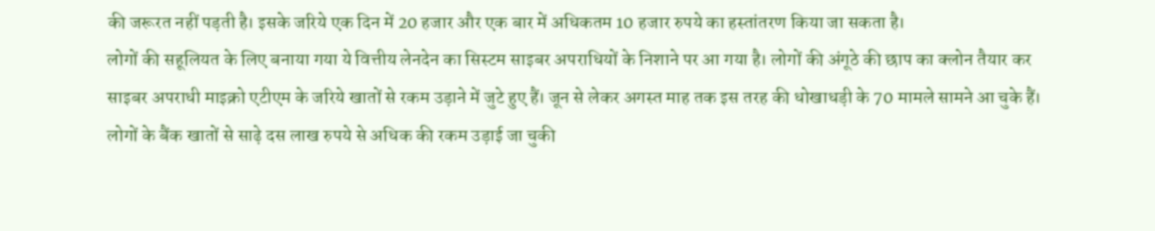की जरूरत नहीं पड़ती है। इसके जरिये एक दिन में 20 हजार और एक बार में अधिकतम 10 हजार रुपये का हस्तांतरण किया जा सकता है।
लोगों की सहूलियत के लिए बनाया गया ये वित्तीय लेनदेन का सिस्टम साइबर अपराधियों के निशाने पर आ गया है। लोगों की अंगूठे की छाप का क्लोन तैयार कर साइबर अपराधी माइक्रो एटीएम के जरिये खातों से रकम उड़ाने में जुटे हुए हैं। जून से लेकर अगस्त माह तक इस तरह की धोखाधड़ी के 70 मामले सामने आ चुके हैं। लोगों के बैंक खातों से साढ़े दस लाख रुपये से अधिक की रकम उड़ाई जा चुकी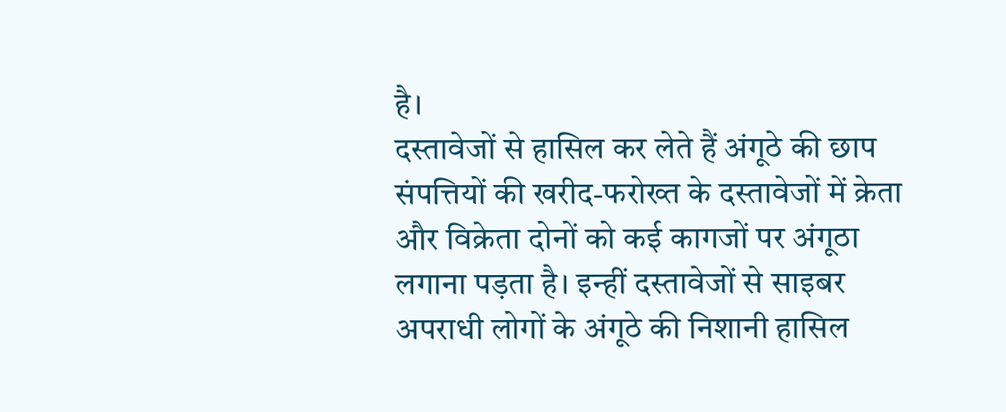है।
दस्तावेजों से हासिल कर लेते हैं अंगूठे की छाप
संपत्तियों की खरीद-फरोख्त के दस्तावेजों में क्रेता और विक्रेता दोनों को कई कागजों पर अंगूठा लगाना पड़ता है। इन्हीं दस्तावेजों से साइबर अपराधी लोगों के अंगूठे की निशानी हासिल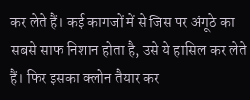कर लेते हैं। कई कागजों में से जिस पर अंगूठे का सबसे साफ निशान होता है, उसे ये हासिल कर लेते हैं। फिर इसका क्लोन तैयार कर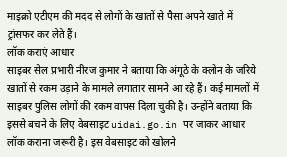माइक्रो एटीएम की मदद से लोगों के खातों से पैसा अपने खाते में ट्रांसफर कर लेते हैं।
लॉक कराएं आधार
साइबर सेल प्रभारी नीरज कुमार ने बताया कि अंगूठे के क्लोन के जरिये खातों से रकम उड़ाने के मामले लगातार सामने आ रहे हैं। कई मामलों में साइबर पुलिस लोगों की रकम वापस दिला चुकी है। उन्होंने बताया कि इससे बचने के लिए वेबसाइट uidai.go.in पर जाकर आधार लॉक कराना जरूरी है। इस वेबसाइट को खोलने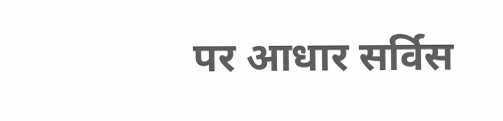पर आधार सर्विस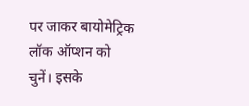पर जाकर बायोमेट्रिक लॉक ऑप्शन को चुनें। इसके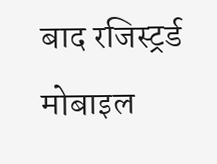बाद रजिस्ट्रर्ड मोबाइल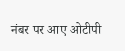नंबर पर आए ओटीपी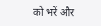को भरें और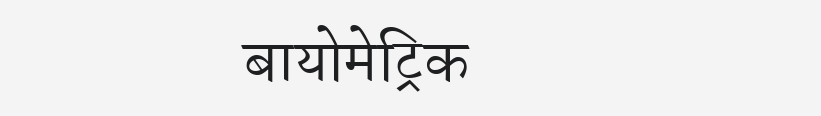बायोमेट्रिक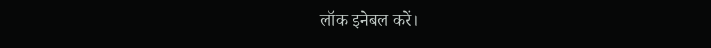लॉक इनेबल करें।